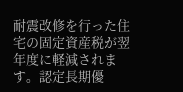耐震改修を行った住宅の固定資産税が翌年度に軽減されます。認定長期優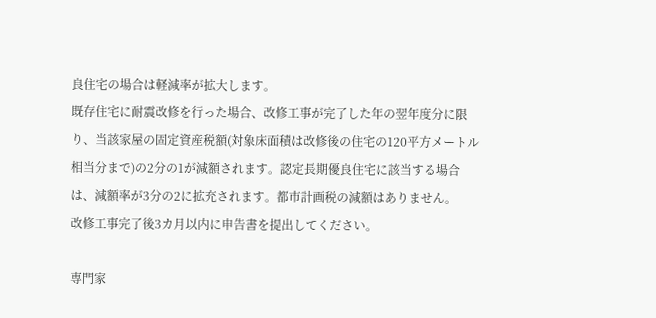良住宅の場合は軽減率が拡大します。
既存住宅に耐震改修を行った場合、改修工事が完了した年の翌年度分に限り、当該家屋の固定資産税額(対象床面積は改修後の住宅の120平方メートル相当分まで)の2分の1が減額されます。認定長期優良住宅に該当する場合は、減額率が3分の2に拡充されます。都市計画税の減額はありません。
改修工事完了後3カ月以内に申告書を提出してください。

専門家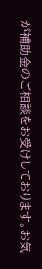が補助金のご相談をお受けしております。お気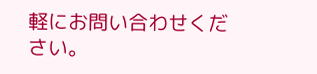軽にお問い合わせください。